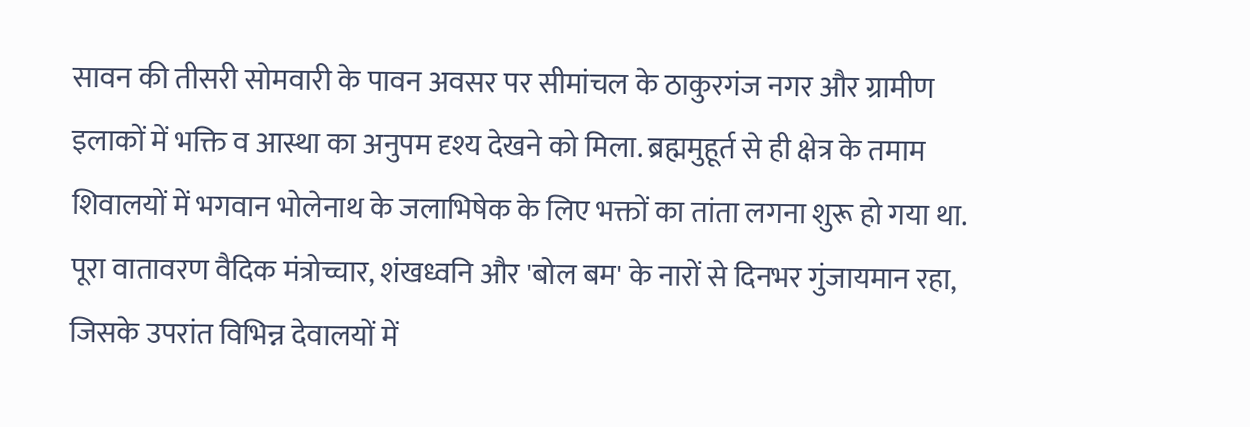सावन की तीसरी सोमवारी के पावन अवसर पर सीमांचल के ठाकुरगंज नगर और ग्रामीण इलाकों में भक्ति व आस्था का अनुपम दृश्य देखने को मिला. ब्रह्ममुहूर्त से ही क्षेत्र के तमाम शिवालयों में भगवान भोलेनाथ के जलाभिषेक के लिए भक्तों का तांता लगना शुरू हो गया था. पूरा वातावरण वैदिक मंत्रोच्चार, शंखध्वनि और 'बोल बम' के नारों से दिनभर गुंजायमान रहा, जिसके उपरांत विभिन्न देवालयों में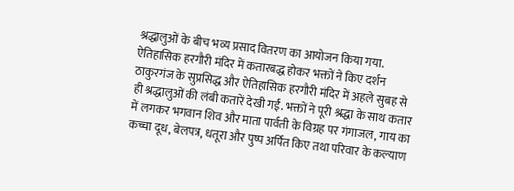श्रद्धालुओं के बीच भव्य प्रसाद वितरण का आयोजन किया गया.
ऐतिहासिक हरगौरी मंदिर में कतारबद्ध होकर भक्तों ने किए दर्शन
ठाकुरगंज के सुप्रसिद्ध और ऐतिहासिक हरगौरी मंदिर में अहले सुबह से ही श्रद्धालुओं की लंबी कतारें देखी गईं. भक्तों ने पूरी श्रद्धा के साथ कतार में लगकर भगवान शिव और माता पार्वती के विग्रह पर गंगाजल, गाय का कच्चा दूध, बेलपत्र, धतूरा और पुष्प अर्पित किए तथा परिवार के कल्याण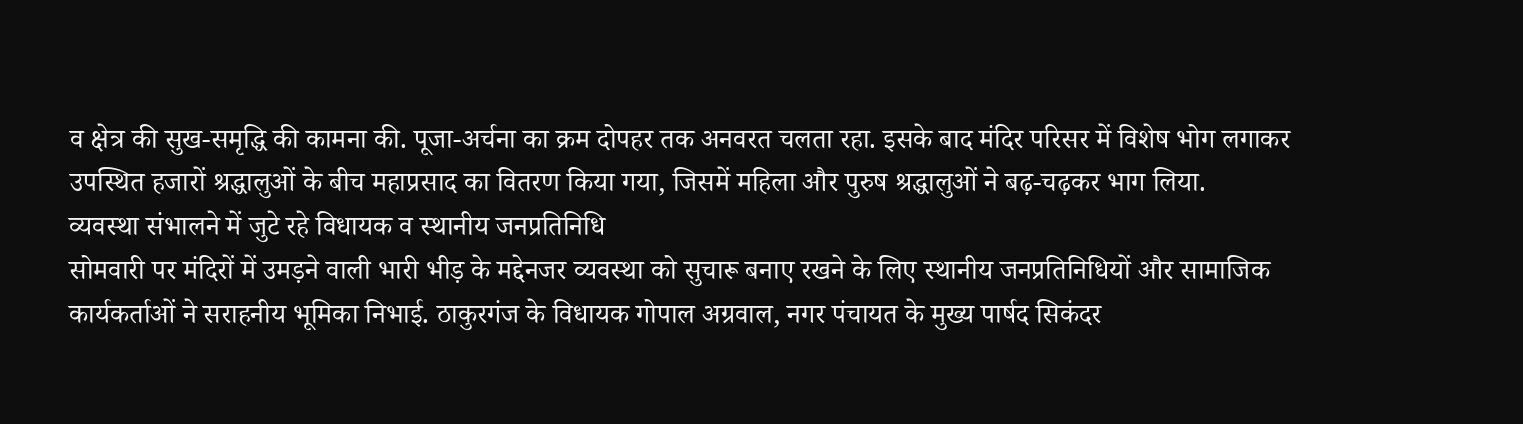व क्षेत्र की सुख-समृद्धि की कामना की. पूजा-अर्चना का क्रम दोपहर तक अनवरत चलता रहा. इसके बाद मंदिर परिसर में विशेष भोग लगाकर उपस्थित हजारों श्रद्धालुओं के बीच महाप्रसाद का वितरण किया गया, जिसमें महिला और पुरुष श्रद्धालुओं ने बढ़-चढ़कर भाग लिया.
व्यवस्था संभालने में जुटे रहे विधायक व स्थानीय जनप्रतिनिधि
सोमवारी पर मंदिरों में उमड़ने वाली भारी भीड़ के मद्देनजर व्यवस्था को सुचारू बनाए रखने के लिए स्थानीय जनप्रतिनिधियों और सामाजिक कार्यकर्ताओं ने सराहनीय भूमिका निभाई. ठाकुरगंज के विधायक गोपाल अग्रवाल, नगर पंचायत के मुख्य पार्षद सिकंदर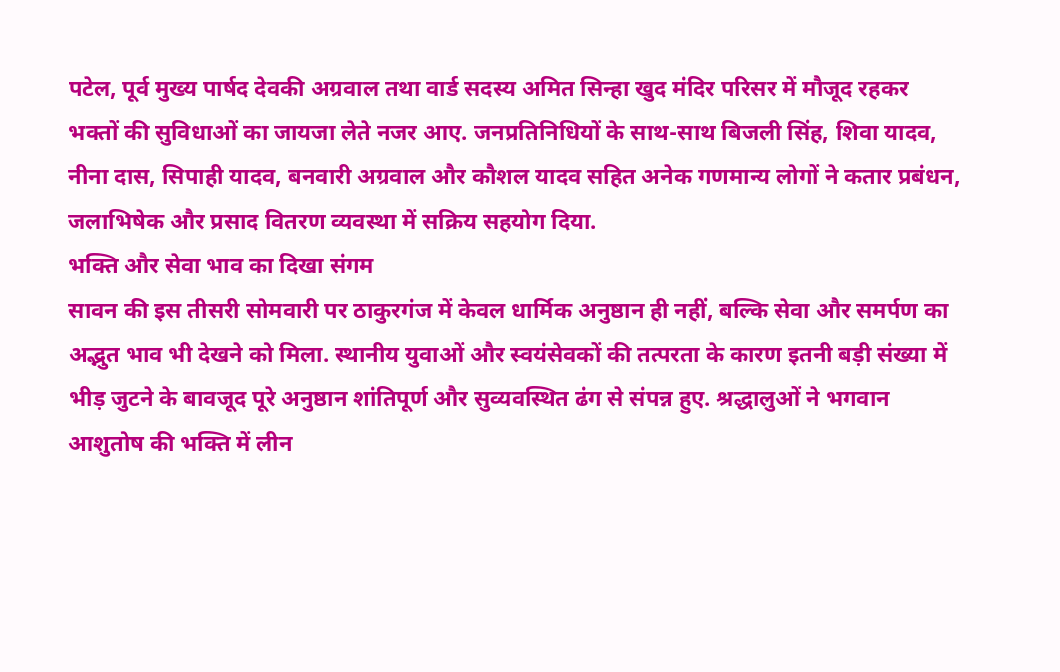पटेल, पूर्व मुख्य पार्षद देवकी अग्रवाल तथा वार्ड सदस्य अमित सिन्हा खुद मंदिर परिसर में मौजूद रहकर भक्तों की सुविधाओं का जायजा लेते नजर आए. जनप्रतिनिधियों के साथ-साथ बिजली सिंह, शिवा यादव, नीना दास, सिपाही यादव, बनवारी अग्रवाल और कौशल यादव सहित अनेक गणमान्य लोगों ने कतार प्रबंधन, जलाभिषेक और प्रसाद वितरण व्यवस्था में सक्रिय सहयोग दिया.
भक्ति और सेवा भाव का दिखा संगम
सावन की इस तीसरी सोमवारी पर ठाकुरगंज में केवल धार्मिक अनुष्ठान ही नहीं, बल्कि सेवा और समर्पण का अद्भुत भाव भी देखने को मिला. स्थानीय युवाओं और स्वयंसेवकों की तत्परता के कारण इतनी बड़ी संख्या में भीड़ जुटने के बावजूद पूरे अनुष्ठान शांतिपूर्ण और सुव्यवस्थित ढंग से संपन्न हुए. श्रद्धालुओं ने भगवान आशुतोष की भक्ति में लीन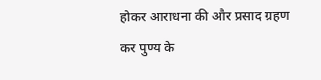होकर आराधना की और प्रसाद ग्रहण कर पुण्य के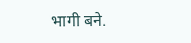भागी बने.